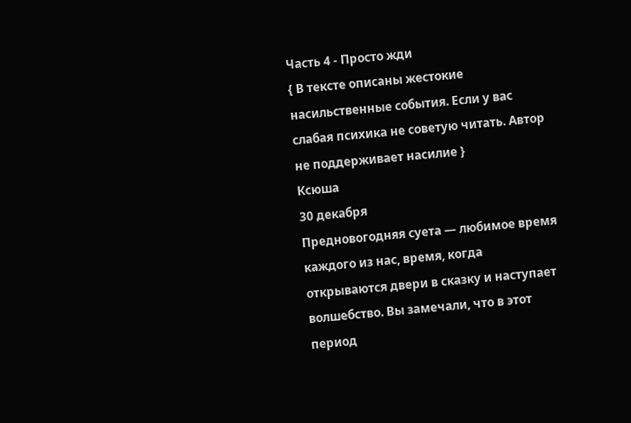Часть 4 - Просто жди
{ В тексте описаны жестокие насильственные события. Если у вас слабая психика не советую читать. Автор не поддерживает насилие }
Ксюша
30 декабря
Предновогодняя суета — любимое время каждого из нас, время, когда открываются двери в сказку и наступает волшебство. Вы замечали, что в этот период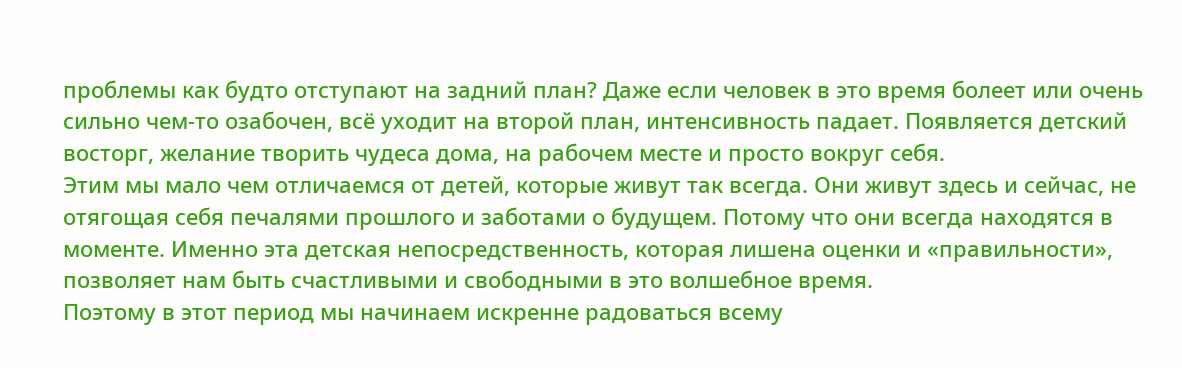проблемы как будто отступают на задний план? Даже если человек в это время болеет или очень сильно чем-то озабочен, всё уходит на второй план, интенсивность падает. Появляется детский восторг, желание творить чудеса дома, на рабочем месте и просто вокруг себя.
Этим мы мало чем отличаемся от детей, которые живут так всегда. Они живут здесь и сейчас, не отягощая себя печалями прошлого и заботами о будущем. Потому что они всегда находятся в моменте. Именно эта детская непосредственность, которая лишена оценки и «правильности», позволяет нам быть счастливыми и свободными в это волшебное время.
Поэтому в этот период мы начинаем искренне радоваться всему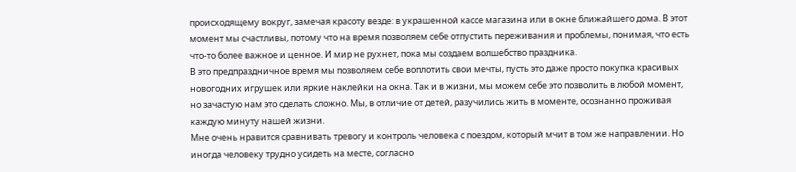происходящему вокруг, замечая красоту везде: в украшенной кассе магазина или в окне ближайшего дома. В этот момент мы счастливы, потому что на время позволяем себе отпустить переживания и проблемы, понимая, что есть что-то более важное и ценное. И мир не рухнет, пока мы создаем волшебство праздника.
В это предпраздничное время мы позволяем себе воплотить свои мечты, пусть это даже просто покупка красивых новогодних игрушек или яркие наклейки на окна. Так и в жизни, мы можем себе это позволить в любой момент, но зачастую нам это сделать сложно. Мы, в отличие от детей, разучились жить в моменте, осознанно проживая каждую минуту нашей жизни.
Мне очень нравится сравнивать тревогу и контроль человека с поездом, который мчит в том же направлении. Но иногда человеку трудно усидеть на месте, согласно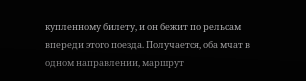купленному билету, и он бежит по рельсам впереди этого поезда. Получается, оба мчат в одном направлении, маршрут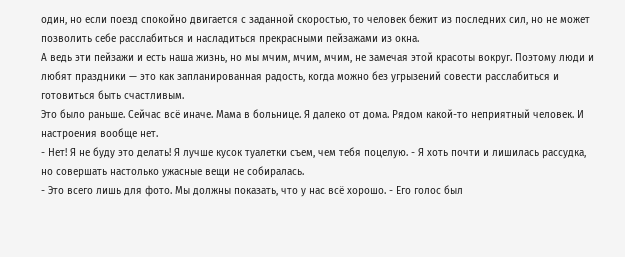один, но если поезд спокойно двигается с заданной скоростью, то человек бежит из последних сил, но не может позволить себе расслабиться и насладиться прекрасными пейзажами из окна.
А ведь эти пейзажи и есть наша жизнь, но мы мчим, мчим, мчим, не замечая этой красоты вокруг. Поэтому люди и любят праздники — это как запланированная радость, когда можно без угрызений совести расслабиться и готовиться быть счастливым.
Это было раньше. Сейчас всё иначе. Мама в больнице. Я далеко от дома. Рядом какой-то неприятный человек. И настроения вообще нет.
- Нет! Я не буду это делать! Я лучше кусок туалетки съем, чем тебя поцелую. - Я хоть почти и лишилась рассудка, но совершать настолько ужасные вещи не собиралась.
- Это всего лишь для фото. Мы должны показать, что у нас всё хорошо. - Его голос был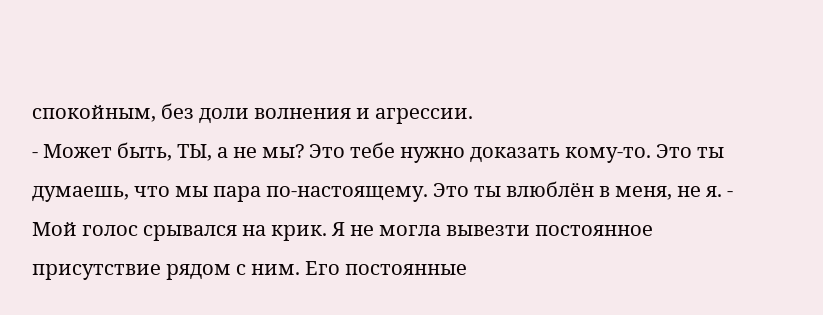спокойным, без доли волнения и агрессии.
- Может быть, ТЫ, а не мы? Это тебе нужно доказать кому-то. Это ты думаешь, что мы пара по-настоящему. Это ты влюблён в меня, не я. - Мой голос срывался на крик. Я не могла вывезти постоянное присутствие рядом с ним. Его постоянные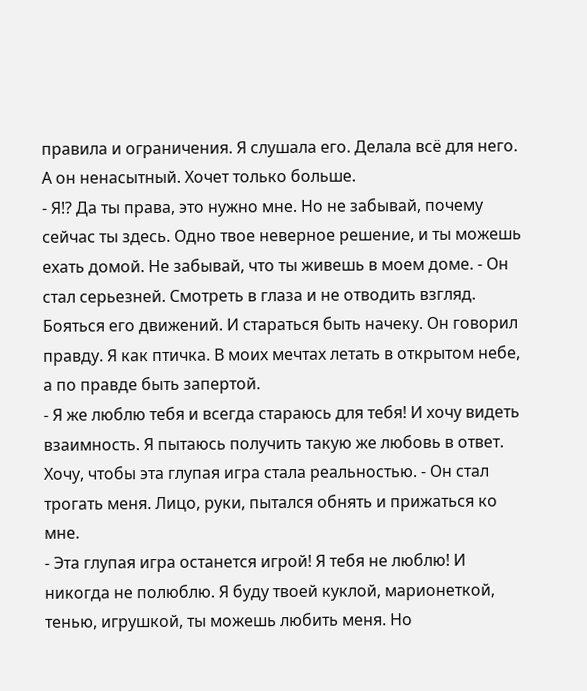правила и ограничения. Я слушала его. Делала всё для него. А он ненасытный. Хочет только больше.
- Я!? Да ты права, это нужно мне. Но не забывай, почему сейчас ты здесь. Одно твое неверное решение, и ты можешь ехать домой. Не забывай, что ты живешь в моем доме. - Он стал серьезней. Смотреть в глаза и не отводить взгляд. Бояться его движений. И стараться быть начеку. Он говорил правду. Я как птичка. В моих мечтах летать в открытом небе, а по правде быть запертой.
- Я же люблю тебя и всегда стараюсь для тебя! И хочу видеть взаимность. Я пытаюсь получить такую же любовь в ответ. Хочу, чтобы эта глупая игра стала реальностью. - Он стал трогать меня. Лицо, руки, пытался обнять и прижаться ко мне.
- Эта глупая игра останется игрой! Я тебя не люблю! И никогда не полюблю. Я буду твоей куклой, марионеткой, тенью, игрушкой, ты можешь любить меня. Но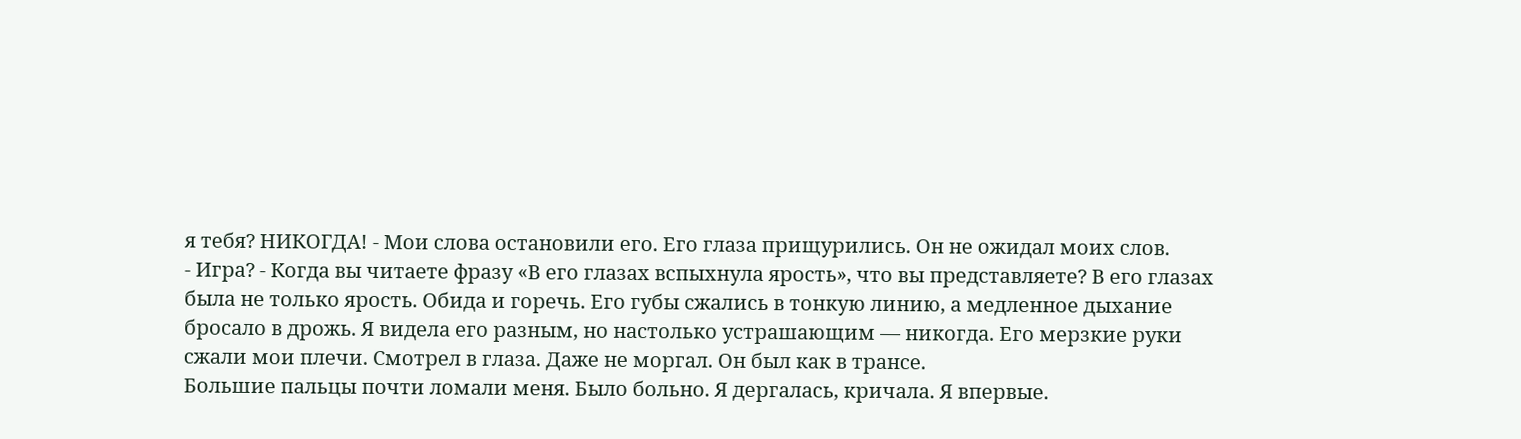я тебя? НИКОГДА! - Мои слова остановили его. Его глаза прищурились. Он не ожидал моих слов.
- Игра? - Когда вы читаете фразу «В его глазах вспыхнула ярость», что вы представляете? В его глазах была не только ярость. Обида и горечь. Его губы сжались в тонкую линию, а медленное дыхание бросало в дрожь. Я видела его разным, но настолько устрашающим — никогда. Его мерзкие руки сжали мои плечи. Смотрел в глаза. Даже не моргал. Он был как в трансе.
Большие пальцы почти ломали меня. Было больно. Я дергалась, кричала. Я впервые.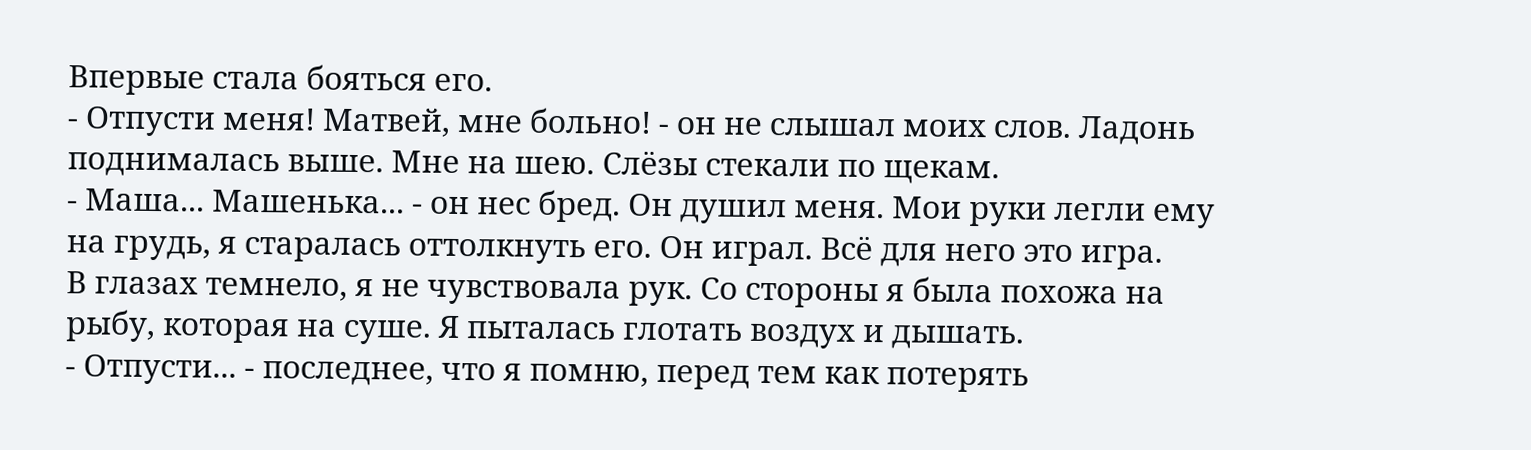Впервые стала бояться его.
- Отпусти меня! Матвей, мне больно! - он не слышал моих слов. Ладонь поднималась выше. Мне на шею. Слёзы стекали по щекам.
- Маша... Машенька... - он нес бред. Он душил меня. Мои руки легли ему на грудь, я старалась оттолкнуть его. Он играл. Всё для него это игра.
В глазах темнело, я не чувствовала рук. Со стороны я была похожа на рыбу, которая на суше. Я пыталась глотать воздух и дышать.
- Отпусти... - последнее, что я помню, перед тем как потерять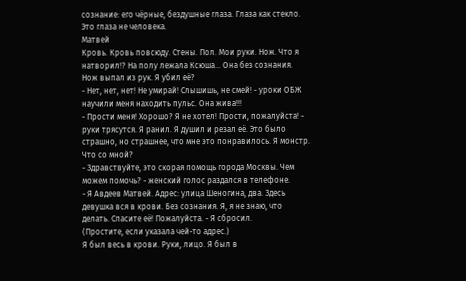сознание: его чёрные, бездушные глаза. Глаза как стекло. Это глаза не человека.
Матвей
Кровь. Кровь повсюду. Стены. Пол. Мои руки. Нож. Что я натворил!? На полу лежала Ксюша... Она без сознания. Нож выпал из рук. Я убил её?
- Нет, нет, нет! Не умирай! Слышишь, не смей! - уроки ОБЖ научили меня находить пульс. Она жива!!!
- Прости меня! Хорошо? Я не хотел! Прости, пожалуйста! - руки трясутся. Я ранил. Я душил и резал её. Это было страшно, но страшнее, что мне это понравилось. Я монстр. Что со мной?
- Здравствуйте, это скорая помощь города Москвы. Чем можем помочь? - женский голос раздался в телефоне.
- Я Авдеев Матвей. Адрес: улица Шеногина, два. Здесь девушка вся в крови. Без сознания. Я, я не знаю, что делать. Спасите её! Пожалуйста. - Я сбросил.
(Простите, если указала чей-то адрес.)
Я был весь в крови. Руки, лицо. Я был в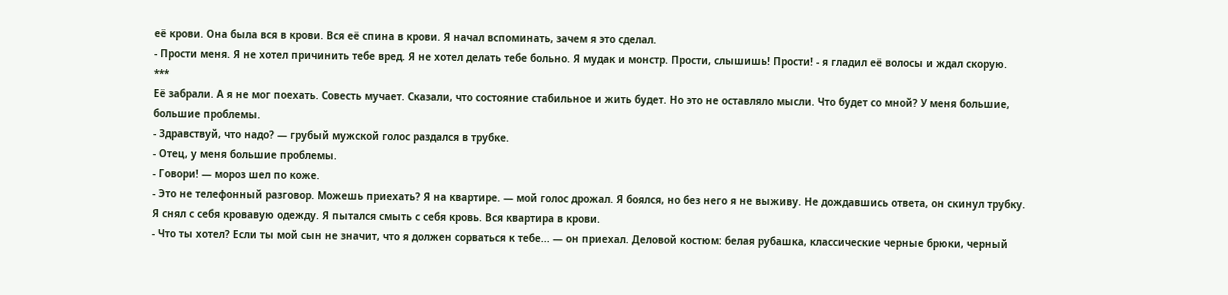её крови. Она была вся в крови. Вся её спина в крови. Я начал вспоминать, зачем я это сделал.
- Прости меня. Я не хотел причинить тебе вред. Я не хотел делать тебе больно. Я мудак и монстр. Прости, слышишь! Прости! - я гладил её волосы и ждал скорую.
***
Её забрали. А я не мог поехать. Совесть мучает. Сказали, что состояние стабильное и жить будет. Но это не оставляло мысли. Что будет со мной? У меня большие, большие проблемы.
- Здравствуй, что надо? — грубый мужской голос раздался в трубке.
- Отец, у меня большие проблемы.
- Говори! — мороз шел по коже.
- Это не телефонный разговор. Можешь приехать? Я на квартире. — мой голос дрожал. Я боялся, но без него я не выживу. Не дождавшись ответа, он скинул трубку.
Я снял с себя кровавую одежду. Я пытался смыть с себя кровь. Вся квартира в крови.
- Что ты хотел? Если ты мой сын не значит, что я должен сорваться к тебе... — он приехал. Деловой костюм: белая рубашка, классические черные брюки, черный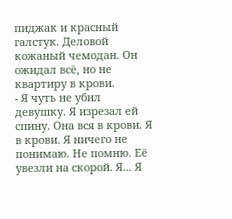пиджак и красный галстук. Деловой кожаный чемодан. Он ожидал всё, но не квартиру в крови.
- Я чуть не убил девушку. Я изрезал ей спину. Она вся в крови. Я в крови. Я ничего не понимаю. Не помню. Её увезли на скорой. Я... Я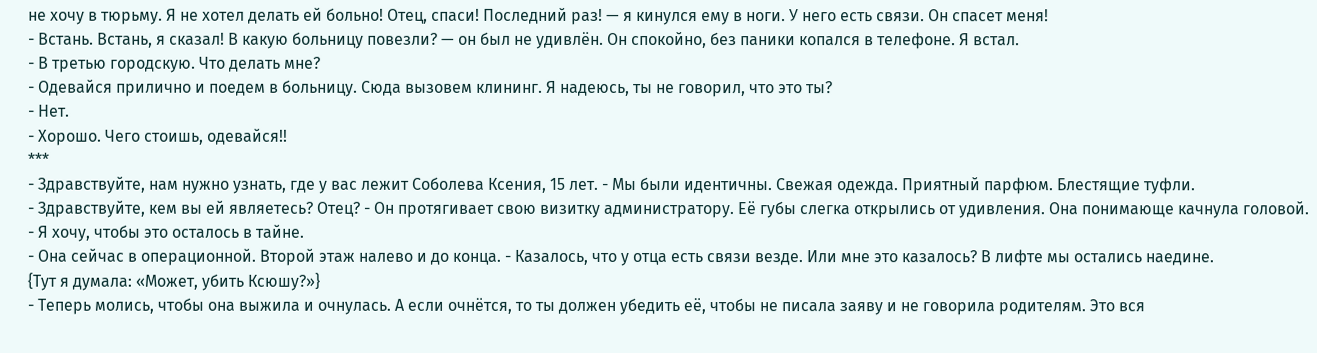не хочу в тюрьму. Я не хотел делать ей больно! Отец, спаси! Последний раз! — я кинулся ему в ноги. У него есть связи. Он спасет меня!
- Встань. Встань, я сказал! В какую больницу повезли? — он был не удивлён. Он спокойно, без паники копался в телефоне. Я встал.
- В третью городскую. Что делать мне?
- Одевайся прилично и поедем в больницу. Сюда вызовем клининг. Я надеюсь, ты не говорил, что это ты?
- Нет.
- Хорошо. Чего стоишь, одевайся!!
***
- Здравствуйте, нам нужно узнать, где у вас лежит Соболева Ксения, 15 лет. - Мы были идентичны. Свежая одежда. Приятный парфюм. Блестящие туфли.
- Здравствуйте, кем вы ей являетесь? Отец? - Он протягивает свою визитку администратору. Её губы слегка открылись от удивления. Она понимающе качнула головой.
- Я хочу, чтобы это осталось в тайне.
- Она сейчас в операционной. Второй этаж налево и до конца. - Казалось, что у отца есть связи везде. Или мне это казалось? В лифте мы остались наедине.
{Тут я думала: «Может, убить Ксюшу?»}
- Теперь молись, чтобы она выжила и очнулась. А если очнётся, то ты должен убедить её, чтобы не писала заяву и не говорила родителям. Это вся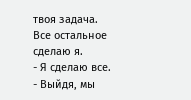твоя задача. Все остальное сделаю я.
- Я сделаю все. - Выйдя, мы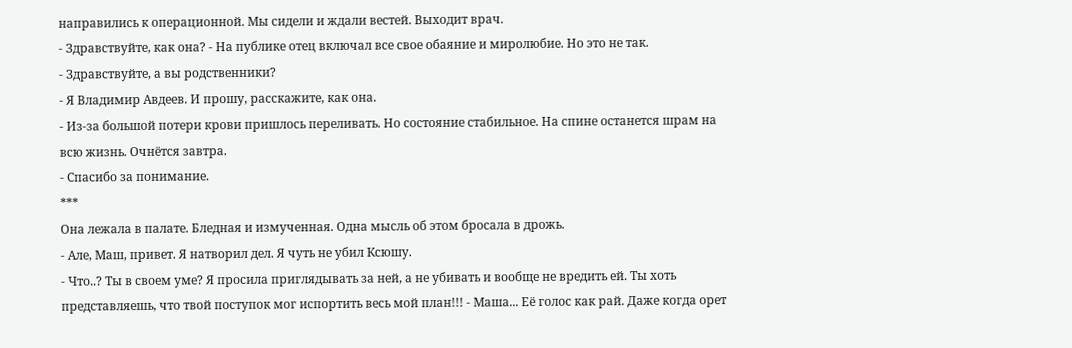направились к операционной. Мы сидели и ждали вестей. Выходит врач.
- Здравствуйте, как она? - На публике отец включал все свое обаяние и миролюбие. Но это не так.
- Здравствуйте, а вы родственники?
- Я Владимир Авдеев. И прошу, расскажите, как она.
- Из-за большой потери крови пришлось переливать. Но состояние стабильное. На спине останется шрам на всю жизнь. Очнётся завтра.
- Спасибо за понимание.
***
Она лежала в палате. Бледная и измученная. Одна мысль об этом бросала в дрожь.
- Але, Маш, привет. Я натворил дел. Я чуть не убил Ксюшу.
- Что..? Ты в своем уме? Я просила приглядывать за ней, а не убивать и вообще не вредить ей. Ты хоть представляешь, что твой поступок мог испортить весь мой план!!! - Маша... Её голос как рай. Даже когда орет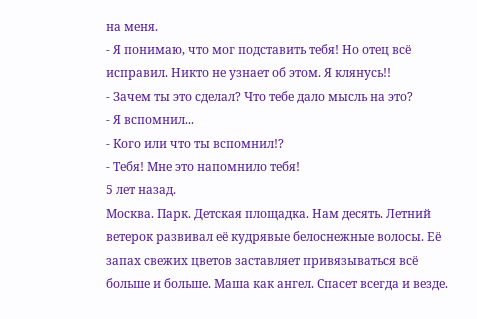на меня.
- Я понимаю, что мог подставить тебя! Но отец всё исправил. Никто не узнает об этом. Я клянусь!!
- Зачем ты это сделал? Что тебе дало мысль на это?
- Я вспомнил...
- Кого или что ты вспомнил!?
- Тебя! Мне это напомнило тебя!
5 лет назад.
Москва. Парк. Детская площадка. Нам десять. Летний ветерок развивал её кудрявые белоснежные волосы. Её запах свежих цветов заставляет привязываться всё больше и больше. Маша как ангел. Спасет всегда и везде.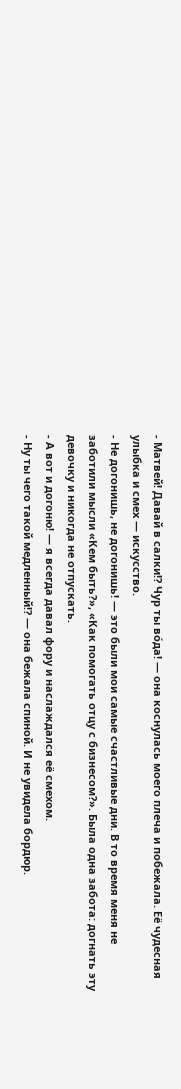- Матвей! Давай в салки!? Чур ты во́да! — она коснулась моего плеча и побежала. Её чудесная улыбка и смех — искусство.
- Не догонишь, не догонишь! — это были мои самые счастливые дни. В то время меня не заботили мысли «Кем быть?», «Как помогать отцу с бизнесом?». Была одна забота: догнать эту девочку и никогда не отпускать.
- А вот и догоню! — я всегда давал фору и наслаждался её смехом.
- Ну ты чего такой медленный!? — она бежала спиной. И не увидела бордюр.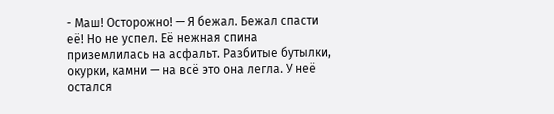- Маш! Осторожно! — Я бежал. Бежал спасти её! Но не успел. Её нежная спина приземлилась на асфальт. Разбитые бутылки, окурки, камни — на всё это она легла. У неё остался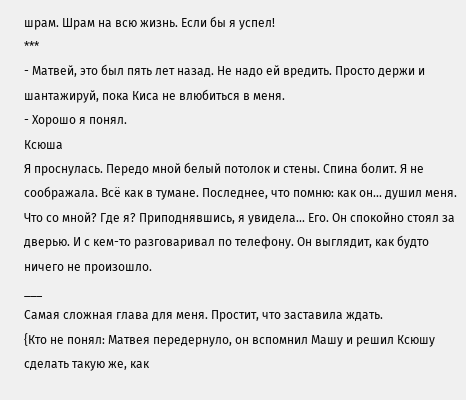шрам. Шрам на всю жизнь. Если бы я успел!
***
- Матвей, это был пять лет назад. Не надо ей вредить. Просто держи и шантажируй, пока Киса не влюбиться в меня.
- Хорошо я понял.
Ксюша
Я проснулась. Передо мной белый потолок и стены. Спина болит. Я не соображала. Всё как в тумане. Последнее, что помню: как он... душил меня. Что со мной? Где я? Приподнявшись, я увидела... Его. Он спокойно стоял за дверью. И с кем-то разговаривал по телефону. Он выглядит, как будто ничего не произошло.
___
Самая сложная глава для меня. Простит, что заставила ждать.
{Кто не понял: Матвея передернуло, он вспомнил Машу и решил Ксюшу сделать такую же, как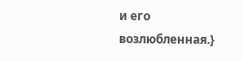и его возлюбленная.}